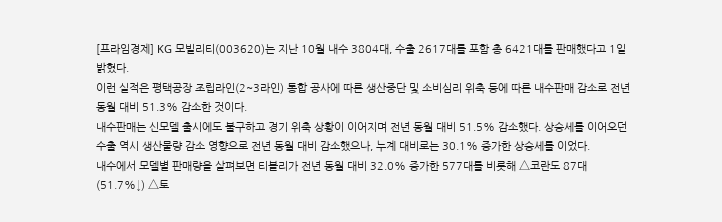[프라임경제] KG 모빌리티(003620)는 지난 10월 내수 3804대, 수출 2617대를 포함 총 6421대를 판매했다고 1일 밝혔다.
이런 실적은 평택공장 조립라인(2~3라인) 통합 공사에 따른 생산중단 및 소비심리 위축 등에 따른 내수판매 감소로 전년 동월 대비 51.3% 감소한 것이다.
내수판매는 신모델 출시에도 불구하고 경기 위축 상황이 이어지며 전년 동월 대비 51.5% 감소했다. 상승세를 이어오던 수출 역시 생산물량 감소 영향으로 전년 동월 대비 감소했으나, 누계 대비로는 30.1% 증가한 상승세를 이었다.
내수에서 모델별 판매량을 살펴보면 티볼리가 전년 동월 대비 32.0% 증가한 577대를 비롯해 △코란도 87대(51.7%↓) △토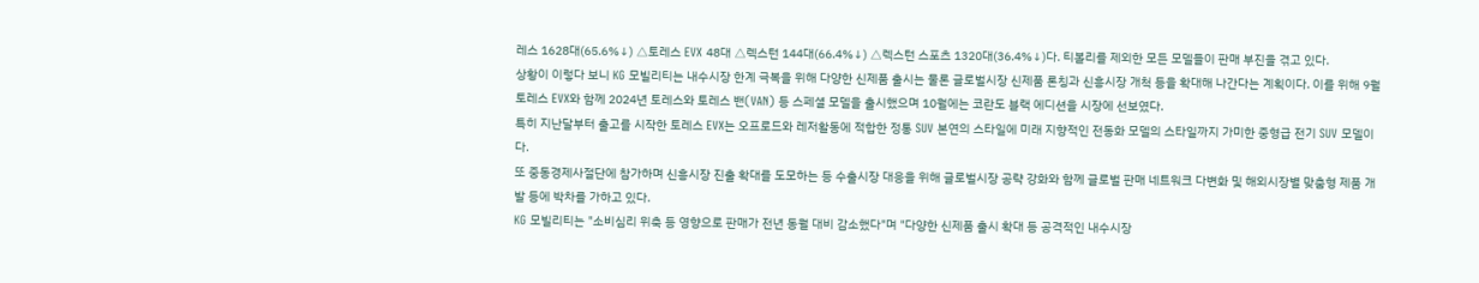레스 1628대(65.6%↓) △토레스 EVX 48대 △렉스턴 144대(66.4%↓) △렉스턴 스포츠 1320대(36.4%↓)다. 티볼리를 제외한 모든 모델들이 판매 부진을 겪고 있다.
상황이 이렇다 보니 KG 모빌리티는 내수시장 한계 극복을 위해 다양한 신제품 출시는 물론 글로벌시장 신제품 론칭과 신흥시장 개척 등을 확대해 나간다는 계획이다. 이를 위해 9월 토레스 EVX와 함께 2024년 토레스와 토레스 밴(VAN) 등 스페셜 모델을 출시했으며 10월에는 코란도 블랙 에디션을 시장에 선보였다.
특히 지난달부터 출고를 시작한 토레스 EVX는 오프로드와 레저활동에 적합한 정통 SUV 본연의 스타일에 미래 지향적인 전동화 모델의 스타일까지 가미한 중형급 전기 SUV 모델이다.
또 중동경제사절단에 참가하며 신흥시장 진출 확대를 도모하는 등 수출시장 대응을 위해 글로벌시장 공략 강화와 함께 글로벌 판매 네트워크 다변화 및 해외시장별 맞춤형 제품 개발 등에 박차를 가하고 있다.
KG 모빌리티는 "소비심리 위축 등 영향으로 판매가 전년 동월 대비 감소했다"며 "다양한 신제품 출시 확대 등 공격적인 내수시장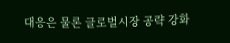대응은 물론 글로벌시장 공략 강화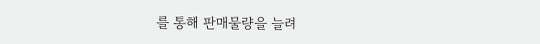를 통해 판매물량을 늘려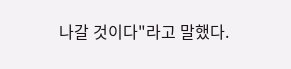나갈 것이다"라고 말했다.